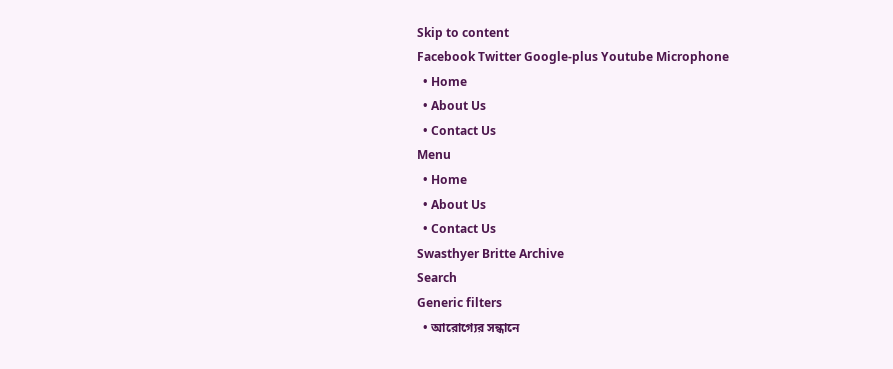Skip to content
Facebook Twitter Google-plus Youtube Microphone
  • Home
  • About Us
  • Contact Us
Menu
  • Home
  • About Us
  • Contact Us
Swasthyer Britte Archive
Search
Generic filters
  • আরোগ্যের সন্ধানে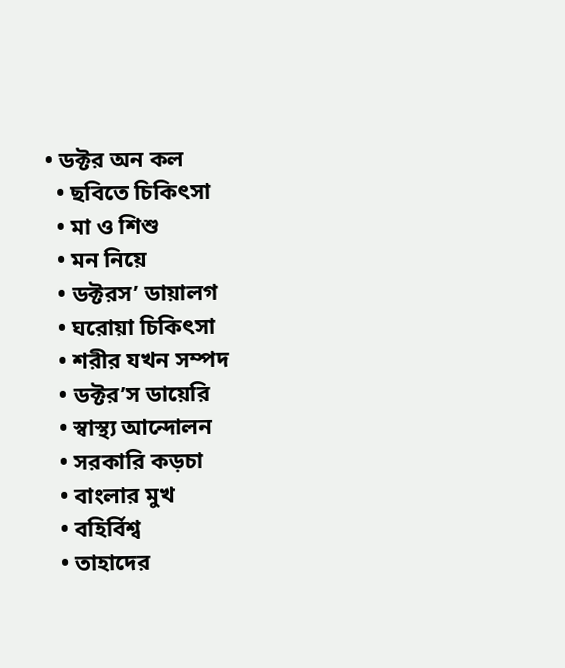• ডক্টর অন কল
  • ছবিতে চিকিৎসা
  • মা ও শিশু
  • মন নিয়ে
  • ডক্টরস’ ডায়ালগ
  • ঘরোয়া চিকিৎসা
  • শরীর যখন সম্পদ
  • ডক্টর’স ডায়েরি
  • স্বাস্থ্য আন্দোলন
  • সরকারি কড়চা
  • বাংলার মুখ
  • বহির্বিশ্ব
  • তাহাদের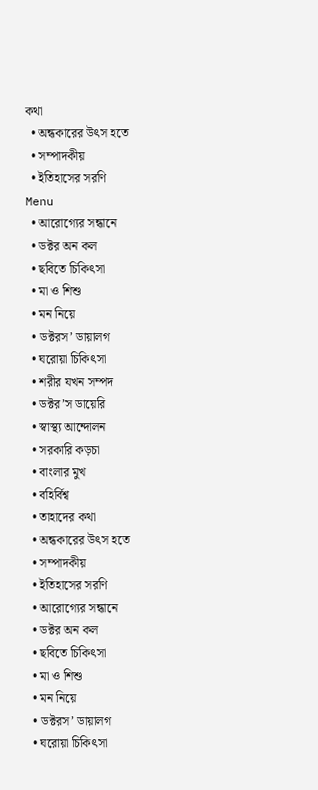কথা
  • অন্ধকারের উৎস হতে
  • সম্পাদকীয়
  • ইতিহাসের সরণি
Menu
  • আরোগ্যের সন্ধানে
  • ডক্টর অন কল
  • ছবিতে চিকিৎসা
  • মা ও শিশু
  • মন নিয়ে
  • ডক্টরস’ ডায়ালগ
  • ঘরোয়া চিকিৎসা
  • শরীর যখন সম্পদ
  • ডক্টর’স ডায়েরি
  • স্বাস্থ্য আন্দোলন
  • সরকারি কড়চা
  • বাংলার মুখ
  • বহির্বিশ্ব
  • তাহাদের কথা
  • অন্ধকারের উৎস হতে
  • সম্পাদকীয়
  • ইতিহাসের সরণি
  • আরোগ্যের সন্ধানে
  • ডক্টর অন কল
  • ছবিতে চিকিৎসা
  • মা ও শিশু
  • মন নিয়ে
  • ডক্টরস’ ডায়ালগ
  • ঘরোয়া চিকিৎসা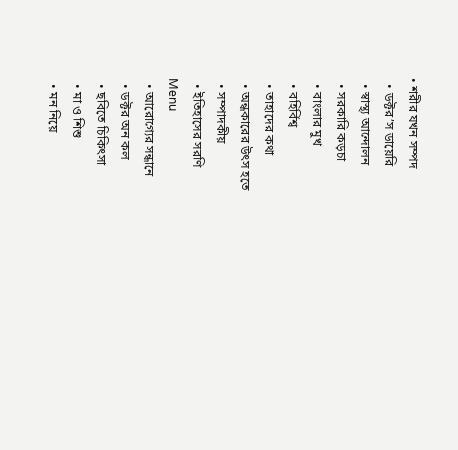• শরীর যখন সম্পদ
  • ডক্টর’স ডায়েরি
  • স্বাস্থ্য আন্দোলন
  • সরকারি কড়চা
  • বাংলার মুখ
  • বহির্বিশ্ব
  • তাহাদের কথা
  • অন্ধকারের উৎস হতে
  • সম্পাদকীয়
  • ইতিহাসের সরণি
Menu
  • আরোগ্যের সন্ধানে
  • ডক্টর অন কল
  • ছবিতে চিকিৎসা
  • মা ও শিশু
  • মন নিয়ে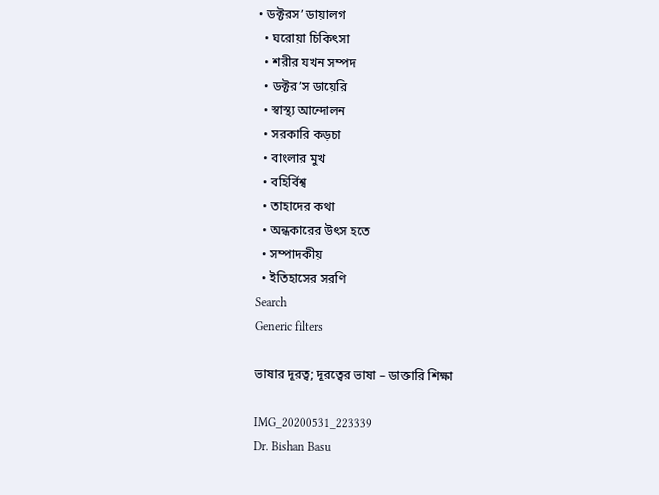• ডক্টরস’ ডায়ালগ
  • ঘরোয়া চিকিৎসা
  • শরীর যখন সম্পদ
  • ডক্টর’স ডায়েরি
  • স্বাস্থ্য আন্দোলন
  • সরকারি কড়চা
  • বাংলার মুখ
  • বহির্বিশ্ব
  • তাহাদের কথা
  • অন্ধকারের উৎস হতে
  • সম্পাদকীয়
  • ইতিহাসের সরণি
Search
Generic filters

ভাষার দূরত্ব; দূরত্বের ভাষা – ডাক্তারি শিক্ষা

IMG_20200531_223339
Dr. Bishan Basu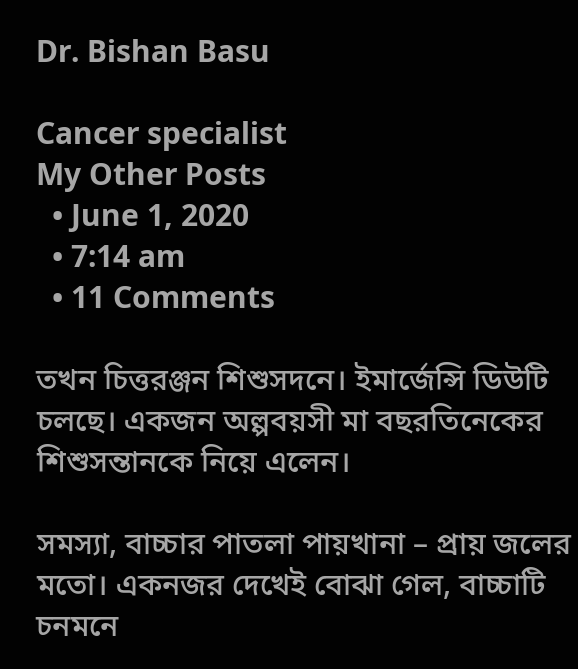Dr. Bishan Basu

Cancer specialist
My Other Posts
  • June 1, 2020
  • 7:14 am
  • 11 Comments

তখন চিত্তরঞ্জন শিশুসদনে। ইমার্জেন্সি ডিউটি চলছে। একজন অল্পবয়সী মা বছরতিনেকের শিশুসন্তানকে নিয়ে এলেন।

সমস্যা, বাচ্চার পাতলা পায়খানা – প্রায় জলের মতো। একনজর দেখেই বোঝা গেল, বাচ্চাটি চনমনে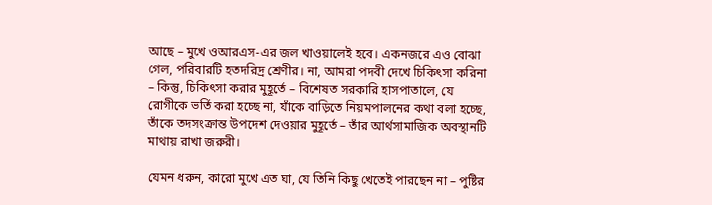আছে – মুখে ওআরএস-এর জল খাওয়ালেই হবে। একনজরে এও বোঝা গেল, পরিবারটি হতদরিদ্র শ্রেণীর। না, আমরা পদবী দেখে চিকিৎসা করিনা – কিন্তু, চিকিৎসা করার মুহূর্তে – বিশেষত সরকারি হাসপাতালে, যে রোগীকে ভর্তি করা হচ্ছে না, যাঁকে বাড়িতে নিয়মপালনের কথা বলা হচ্ছে, তাঁকে তদসংক্রান্ত উপদেশ দেওয়ার মুহূর্তে – তাঁর আর্থসামাজিক অবস্থানটি মাথায় রাখা জরুরী।

যেমন ধরুন, কারো মুখে এত ঘা, যে তিনি কিছু খেতেই পারছেন না – পুষ্টির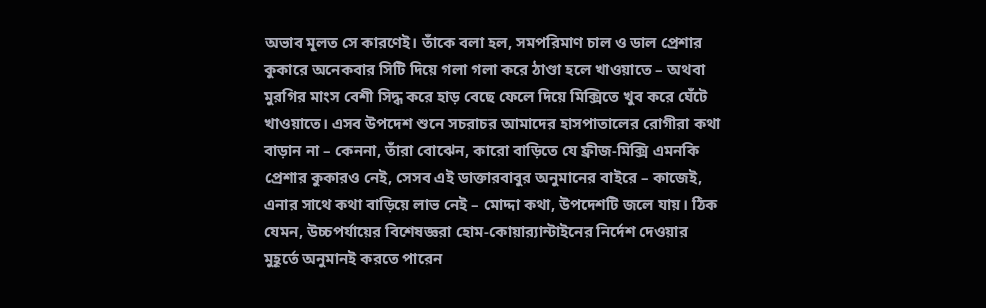অভাব মূলত সে কারণেই। তাঁকে বলা হল, সমপরিমাণ চাল ও ডাল প্রেশার কুকারে অনেকবার সিটি দিয়ে গলা গলা করে ঠাণ্ডা হলে খাওয়াতে – অথবা মুরগির মাংস বেশী সিদ্ধ করে হাড় বেছে ফেলে দিয়ে মিক্সিতে খুব করে ঘেঁটে খাওয়াতে। এসব উপদেশ শুনে সচরাচর আমাদের হাসপাতালের রোগীরা কথা বাড়ান না – কেননা, তাঁরা বোঝেন, কারো বাড়িতে যে ফ্রীজ-মিক্সি এমনকি প্রেশার কুকারও নেই, সেসব এই ডাক্তারবাবুর অনুমানের বাইরে – কাজেই, এনার সাথে কথা বাড়িয়ে লাভ নেই – মোদ্দা কথা, উপদেশটি জলে যায়। ঠিক যেমন, উচ্চপর্যায়ের বিশেষজ্ঞরা হোম-কোয়ার‍্যান্টাইনের নির্দেশ দেওয়ার মুহূর্তে অনুমানই করতে পারেন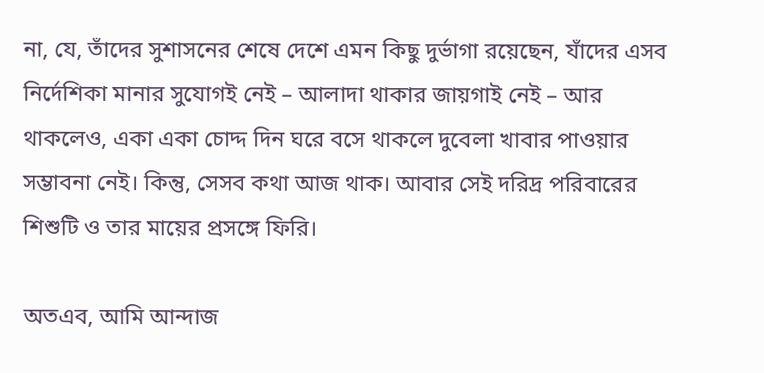না, যে, তাঁদের সুশাসনের শেষে দেশে এমন কিছু দুর্ভাগা রয়েছেন, যাঁদের এসব নির্দেশিকা মানার সুযোগই নেই – আলাদা থাকার জায়গাই নেই – আর থাকলেও, একা একা চোদ্দ দিন ঘরে বসে থাকলে দুবেলা খাবার পাওয়ার সম্ভাবনা নেই। কিন্তু, সেসব কথা আজ থাক। আবার সেই দরিদ্র পরিবারের শিশুটি ও তার মায়ের প্রসঙ্গে ফিরি।

অতএব, আমি আন্দাজ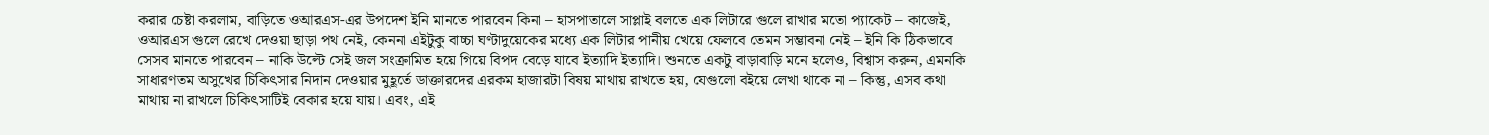করার চেষ্টা করলাম, বাড়িতে ওআরএস-এর উপদেশ ইনি মানতে পারবেন কিনা – হাসপাতালে সাপ্লাই বলতে এক লিটারে গুলে রাখার মতো প্যাকেট – কাজেই, ওআরএস গুলে রেখে দেওয়া ছাড়া পথ নেই, কেননা এইটুকু বাচ্চা ঘণ্টাদুয়েকের মধ্যে এক লিটার পানীয় খেয়ে ফেলবে তেমন সম্ভাবনা নেই – ইনি কি ঠিকভাবে সেসব মানতে পারবেন – নাকি উল্টে সেই জল সংক্রামিত হয়ে গিয়ে বিপদ বেড়ে যাবে ইত্যাদি ইত্যাদি। শুনতে একটু বাড়াবাড়ি মনে হলেও, বিশ্বাস করুন, এমনকি সাধারণতম অসুখের চিকিৎসার নিদান দেওয়ার মুহূর্তে ডাক্তারদের এরকম হাজারটা বিষয় মাথায় রাখতে হয়, যেগুলো বইয়ে লেখা থাকে না – কিন্তু, এসব কথা মাথায় না রাখলে চিকিৎসাটিই বেকার হয়ে যায়। এবং, এই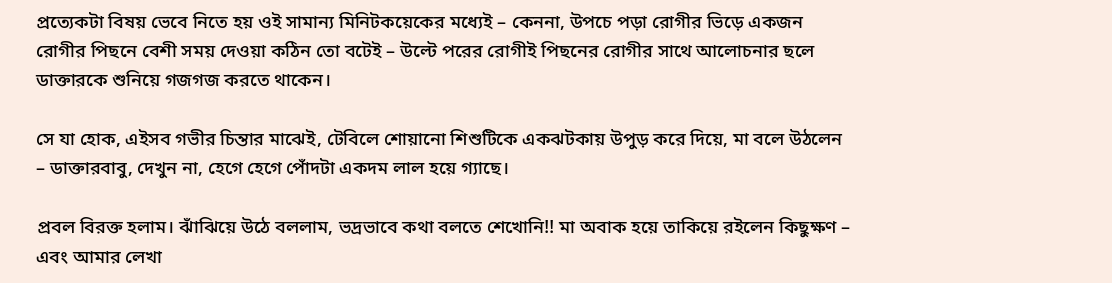প্রত্যেকটা বিষয় ভেবে নিতে হয় ওই সামান্য মিনিটকয়েকের মধ্যেই – কেননা, উপচে পড়া রোগীর ভিড়ে একজন রোগীর পিছনে বেশী সময় দেওয়া কঠিন তো বটেই – উল্টে পরের রোগীই পিছনের রোগীর সাথে আলোচনার ছলে ডাক্তারকে শুনিয়ে গজগজ করতে থাকেন।

সে যা হোক, এইসব গভীর চিন্তার মাঝেই, টেবিলে শোয়ানো শিশুটিকে একঝটকায় উপুড় করে দিয়ে, মা বলে উঠলেন – ডাক্তারবাবু, দেখুন না, হেগে হেগে পোঁদটা একদম লাল হয়ে গ্যাছে।

প্রবল বিরক্ত হলাম। ঝাঁঝিয়ে উঠে বললাম, ভদ্রভাবে কথা বলতে শেখোনি!! মা অবাক হয়ে তাকিয়ে রইলেন কিছুক্ষণ – এবং আমার লেখা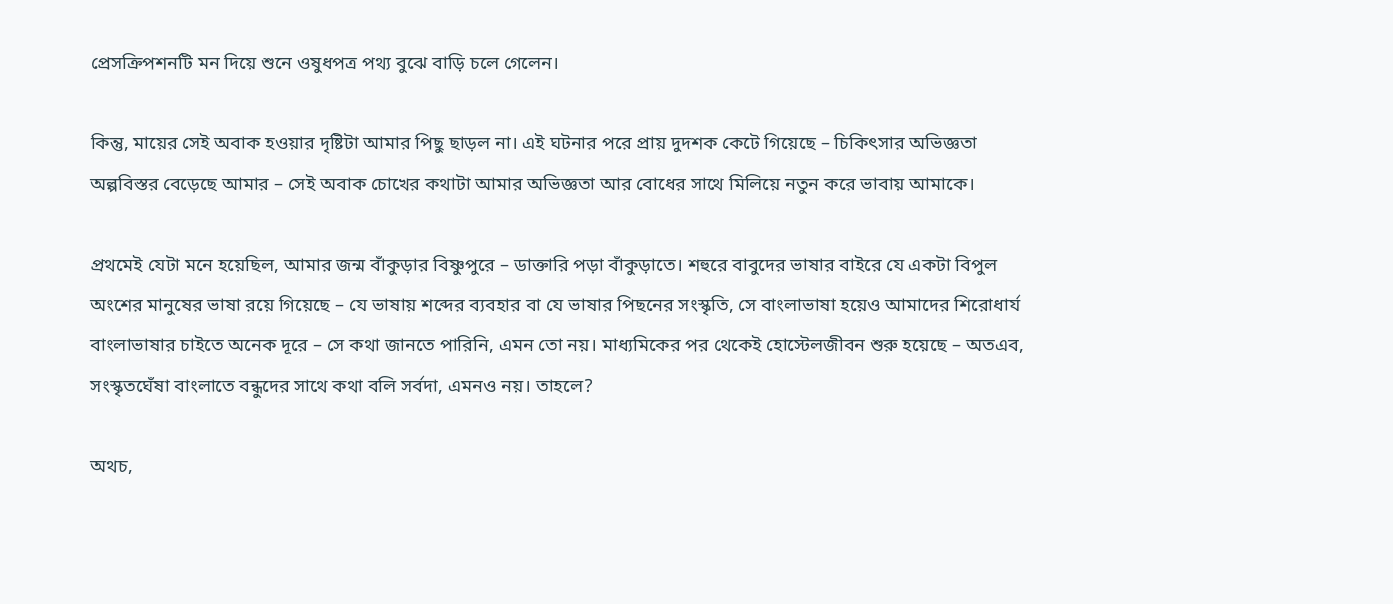প্রেসক্রিপশনটি মন দিয়ে শুনে ওষুধপত্র পথ্য বুঝে বাড়ি চলে গেলেন।

কিন্তু, মায়ের সেই অবাক হওয়ার দৃষ্টিটা আমার পিছু ছাড়ল না। এই ঘটনার পরে প্রায় দুদশক কেটে গিয়েছে – চিকিৎসার অভিজ্ঞতা অল্পবিস্তর বেড়েছে আমার – সেই অবাক চোখের কথাটা আমার অভিজ্ঞতা আর বোধের সাথে মিলিয়ে নতুন করে ভাবায় আমাকে।

প্রথমেই যেটা মনে হয়েছিল, আমার জন্ম বাঁকুড়ার বিষ্ণুপুরে – ডাক্তারি পড়া বাঁকুড়াতে। শহুরে বাবুদের ভাষার বাইরে যে একটা বিপুল অংশের মানুষের ভাষা রয়ে গিয়েছে – যে ভাষায় শব্দের ব্যবহার বা যে ভাষার পিছনের সংস্কৃতি, সে বাংলাভাষা হয়েও আমাদের শিরোধার্য বাংলাভাষার চাইতে অনেক দূরে – সে কথা জানতে পারিনি, এমন তো নয়। মাধ্যমিকের পর থেকেই হোস্টেলজীবন শুরু হয়েছে – অতএব, সংস্কৃতঘেঁষা বাংলাতে বন্ধুদের সাথে কথা বলি সর্বদা, এমনও নয়। তাহলে?

অথচ,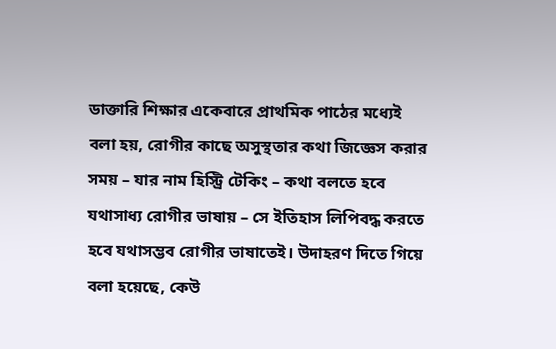ডাক্তারি শিক্ষার একেবারে প্রাথমিক পাঠের মধ্যেই বলা হয়, রোগীর কাছে অসুস্থতার কথা জিজ্ঞেস করার সময় – যার নাম হিস্ট্রি টেকিং – কথা বলতে হবে যথাসাধ্য রোগীর ভাষায় – সে ইতিহাস লিপিবদ্ধ করতে হবে যথাসম্ভব রোগীর ভাষাতেই। উদাহরণ দিতে গিয়ে বলা হয়েছে, কেউ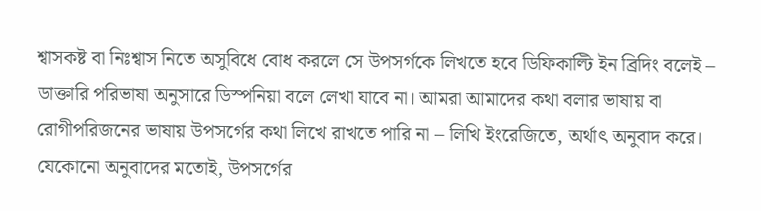শ্বাসকষ্ট বা নিঃশ্বাস নিতে অসুবিধে বোধ করলে সে উপসর্গকে লিখতে হবে ডিফিকাল্টি ইন ব্রিদিং বলেই – ডাক্তারি পরিভাষা অনুসারে ডিস্পনিয়া বলে লেখা যাবে না। আমরা আমাদের কথা বলার ভাষায় বা রোগীপরিজনের ভাষায় উপসর্গের কথা লিখে রাখতে পারি না – লিখি ইংরেজিতে, অর্থাৎ অনুবাদ করে। যেকোনো অনুবাদের মতোই, উপসর্গের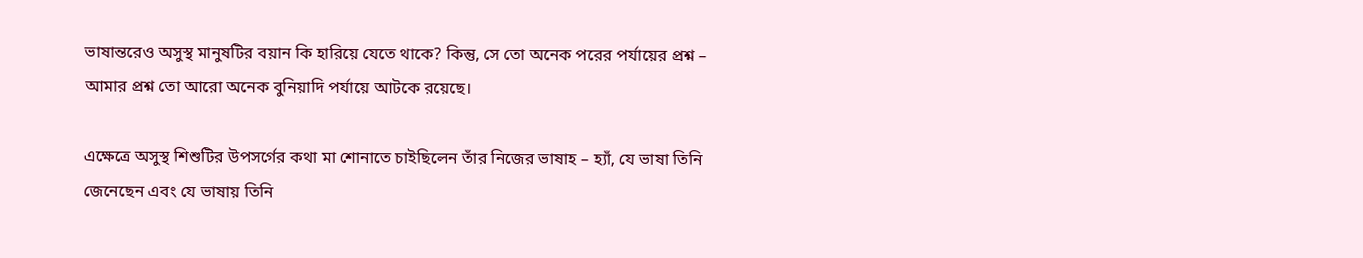ভাষান্তরেও অসুস্থ মানুষটির বয়ান কি হারিয়ে যেতে থাকে? কিন্তু, সে তো অনেক পরের পর্যায়ের প্রশ্ন – আমার প্রশ্ন তো আরো অনেক বুনিয়াদি পর্যায়ে আটকে রয়েছে।

এক্ষেত্রে অসুস্থ শিশুটির উপসর্গের কথা মা শোনাতে চাইছিলেন তাঁর নিজের ভাষাহ – হ্যাঁ, যে ভাষা তিনি জেনেছেন এবং যে ভাষায় তিনি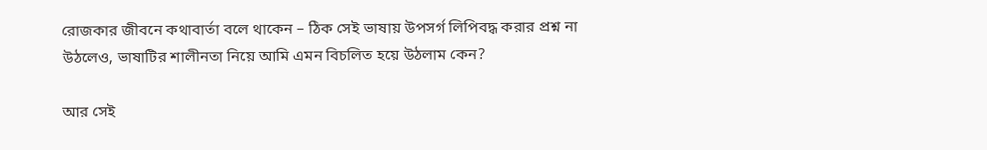রোজকার জীবনে কথাবার্তা বলে থাকেন – ঠিক সেই ভাষায় উপসর্গ লিপিবদ্ধ করার প্রশ্ন না উঠলেও, ভাষাটির শালীনতা নিয়ে আমি এমন বিচলিত হয়ে উঠলাম কেন?

আর সেই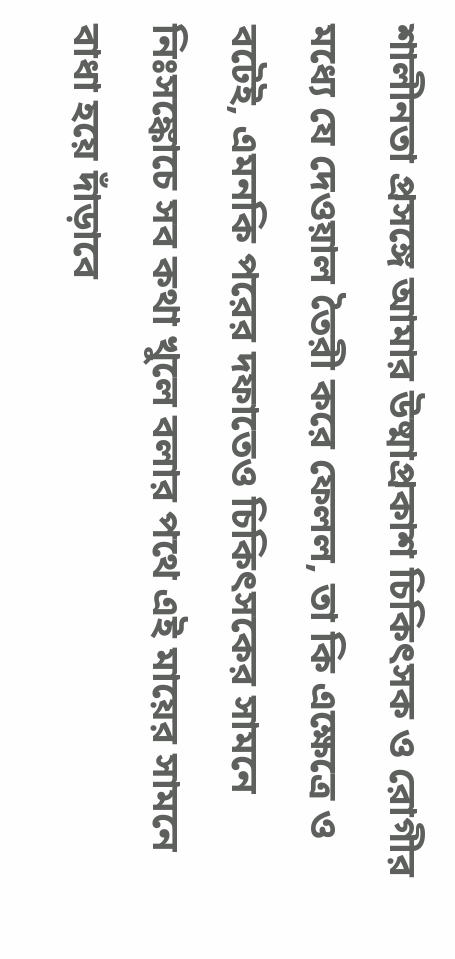শালীনতা প্রসঙ্গে আমার উষ্মাপ্রকাশ চিকিৎসক ও রোগীর মধ্যে যে দেওয়াল তৈরী করে ফেলল, তা কি এক্ষেত্রে ও বটেই, এমনকি পরের দফাতেও চিকিৎসকের সামনে নিঃসঙ্কোচে সব কথা খুলে বলার পথে এই মায়ের সামনে বাধা হয়ে দাঁড়াবে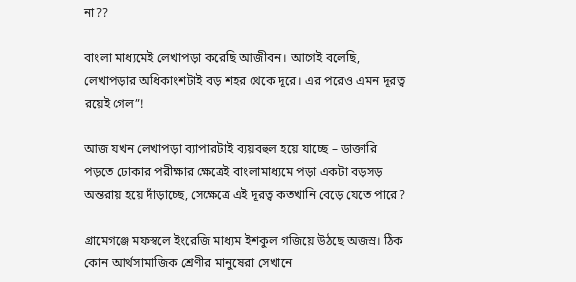না??

বাংলা মাধ্যমেই লেখাপড়া করেছি আজীবন। আগেই বলেছি, লেখাপড়ার অধিকাংশটাই বড় শহর থেকে দূরে। এর পরেও এমন দূরত্ব রয়েই গেল”!

আজ যখন লেখাপড়া ব্যাপারটাই ব্যয়বহুল হয়ে যাচ্ছে – ডাক্তারি পড়তে ঢোকার পরীক্ষার ক্ষেত্রেই বাংলামাধ্যমে পড়া একটা বড়সড় অন্তরায় হয়ে দাঁড়াচ্ছে, সেক্ষেত্রে এই দূরত্ব কতখানি বেড়ে যেতে পারে?

গ্রামেগঞ্জে মফস্বলে ইংরেজি মাধ্যম ইশকুল গজিয়ে উঠছে অজস্র। ঠিক কোন আর্থসামাজিক শ্রেণীর মানুষেরা সেখানে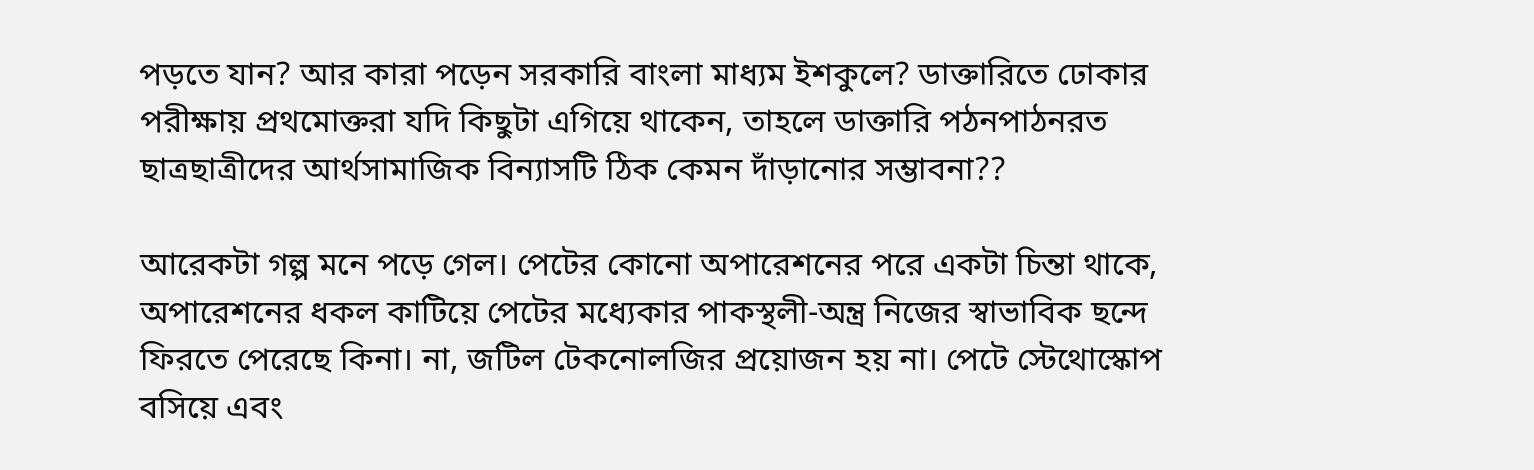পড়তে যান? আর কারা পড়েন সরকারি বাংলা মাধ্যম ইশকুলে? ডাক্তারিতে ঢোকার পরীক্ষায় প্রথমোক্তরা যদি কিছুটা এগিয়ে থাকেন, তাহলে ডাক্তারি পঠনপাঠনরত ছাত্রছাত্রীদের আর্থসামাজিক বিন্যাসটি ঠিক কেমন দাঁড়ানোর সম্ভাবনা??

আরেকটা গল্প মনে পড়ে গেল। পেটের কোনো অপারেশনের পরে একটা চিন্তা থাকে, অপারেশনের ধকল কাটিয়ে পেটের মধ্যেকার পাকস্থলী-অন্ত্র নিজের স্বাভাবিক ছন্দে ফিরতে পেরেছে কিনা। না, জটিল টেকনোলজির প্রয়োজন হয় না। পেটে স্টেথোস্কোপ বসিয়ে এবং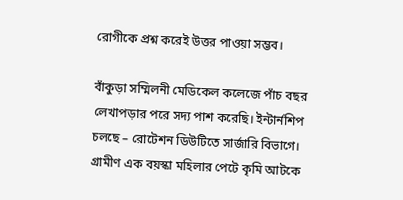রোগীকে প্রশ্ন করেই উত্তর পাওয়া সম্ভব।

বাঁকুড়া সম্মিলনী মেডিকেল কলেজে পাঁচ বছর লেখাপড়ার পরে সদ্য পাশ করেছি। ইন্টার্নশিপ চলছে – রোটেশন ডিউটিতে সার্জারি বিভাগে। গ্রামীণ এক বয়স্কা মহিলার পেটে কৃমি আটকে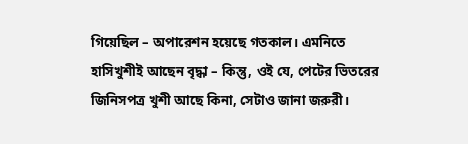গিয়েছিল – অপারেশন হয়েছে গতকাল। এমনিতে হাসিখুশীই আছেন বৃদ্ধা – কিন্তু, ওই যে, পেটের ভিতরের জিনিসপত্র খুশী আছে কিনা, সেটাও জানা জরুরী।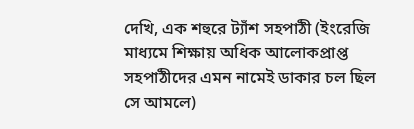দেখি, এক শহুরে ট্যাঁশ সহপাঠী (ইংরেজি মাধ্যমে শিক্ষায় অধিক আলোকপ্রাপ্ত সহপাঠীদের এমন নামেই ডাকার চল ছিল সে আমলে)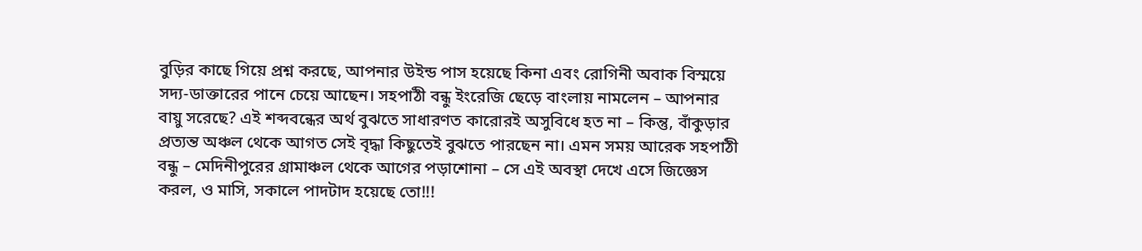বুড়ির কাছে গিয়ে প্রশ্ন করছে, আপনার উইন্ড পাস হয়েছে কিনা এবং রোগিনী অবাক বিস্ময়ে সদ্য-ডাক্তারের পানে চেয়ে আছেন। সহপাঠী বন্ধু ইংরেজি ছেড়ে বাংলায় নামলেন – আপনার বায়ু সরেছে? এই শব্দবন্ধের অর্থ বুঝতে সাধারণত কারোরই অসুবিধে হত না – কিন্তু, বাঁকুড়ার প্রত্যন্ত অঞ্চল থেকে আগত সেই বৃদ্ধা কিছুতেই বুঝতে পারছেন না। এমন সময় আরেক সহপাঠী বন্ধু – মেদিনীপুরের গ্রামাঞ্চল থেকে আগের পড়াশোনা – সে এই অবস্থা দেখে এসে জিজ্ঞেস করল, ও মাসি, সকালে পাদটাদ হয়েছে তো!!!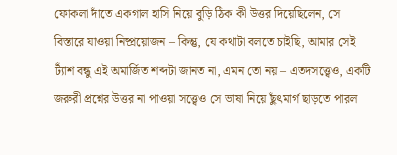ফোকলা দাঁতে একগাল হাসি নিয়ে বুড়ি ঠিক কী উত্তর দিয়েছিলেন, সে বিস্তারে যাওয়া নিষ্প্রয়োজন – কিন্তু, যে কথাটা বলতে চাইছি, আমার সেই ট্যাঁশ বন্ধু এই অমার্জিত শব্দটা জানত না, এমন তো নয় – এতদসত্ত্বেও, একটি জরুরী প্রশ্নের উত্তর না পাওয়া সত্ত্বেও সে ভাষা নিয়ে ছুঁৎমার্গ ছাড়তে পারল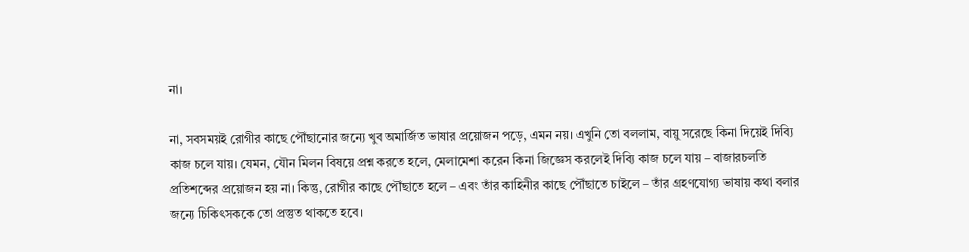না।

না, সবসময়ই রোগীর কাছে পৌঁছানোর জন্যে খুব অমার্জিত ভাষার প্রয়োজন পড়ে, এমন নয়। এখুনি তো বললাম, বায়ু সরেছে কিনা দিয়েই দিব্যি কাজ চলে যায়। যেমন, যৌন মিলন বিষয়ে প্রশ্ন করতে হলে, মেলামেশা করেন কিনা জিজ্ঞেস করলেই দিব্যি কাজ চলে যায় – বাজারচলতি প্রতিশব্দের প্রয়োজন হয় না। কিন্তু, রোগীর কাছে পৌঁছাতে হলে – এবং তাঁর কাহিনীর কাছে পৌঁছাতে চাইলে – তাঁর গ্রহণযোগ্য ভাষায় কথা বলার জন্যে চিকিৎসককে তো প্রস্তুত থাকতে হবে।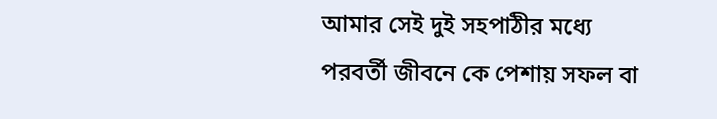আমার সেই দুই সহপাঠীর মধ্যে পরবর্তী জীবনে কে পেশায় সফল বা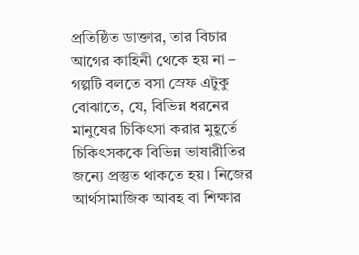প্রতিষ্ঠিত ডাক্তার, তার বিচার আগের কাহিনী থেকে হয় না – গল্পটি বলতে বসা স্রেফ এটুকু বোঝাতে, যে, বিভিন্ন ধরনের মানুষের চিকিৎসা করার মুহূর্তে চিকিৎসককে বিভিন্ন ভাষারীতির জন্যে প্রস্তুত থাকতে হয়। নিজের আর্থসামাজিক আবহ বা শিক্ষার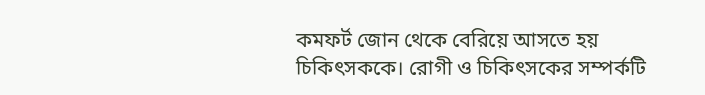কমফর্ট জোন থেকে বেরিয়ে আসতে হয় চিকিৎসককে। রোগী ও চিকিৎসকের সম্পর্কটি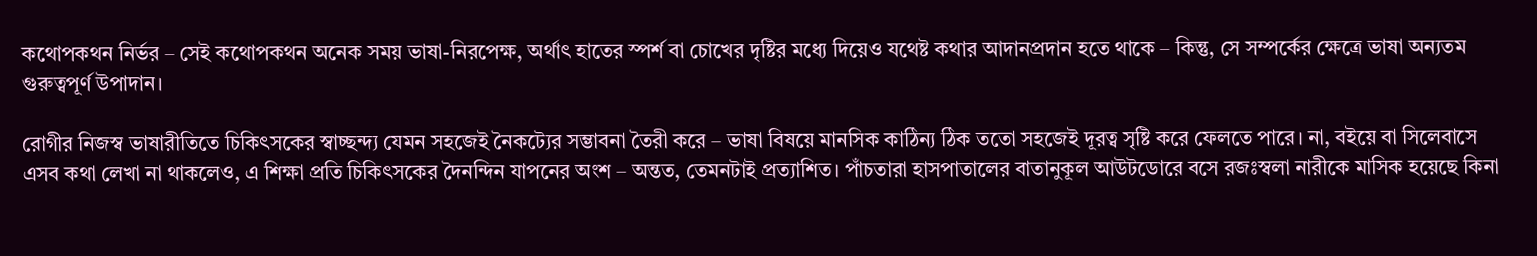কথোপকথন নির্ভর – সেই কথোপকথন অনেক সময় ভাষা-নিরপেক্ষ, অর্থাৎ হাতের স্পর্শ বা চোখের দৃষ্টির মধ্যে দিয়েও যথেষ্ট কথার আদানপ্রদান হতে থাকে – কিন্তু, সে সম্পর্কের ক্ষেত্রে ভাষা অন্যতম গুরুত্বপূর্ণ উপাদান।

রোগীর নিজস্ব ভাষারীতিতে চিকিৎসকের স্বাচ্ছন্দ্য যেমন সহজেই নৈকট্যের সম্ভাবনা তৈরী করে – ভাষা বিষয়ে মানসিক কাঠিন্য ঠিক ততো সহজেই দূরত্ব সৃষ্টি করে ফেলতে পারে। না, বইয়ে বা সিলেবাসে এসব কথা লেখা না থাকলেও, এ শিক্ষা প্রতি চিকিৎসকের দৈনন্দিন যাপনের অংশ – অন্তত, তেমনটাই প্রত্যাশিত। পাঁচতারা হাসপাতালের বাতানুকূল আউটডোরে বসে রজঃস্বলা নারীকে মাসিক হয়েছে কিনা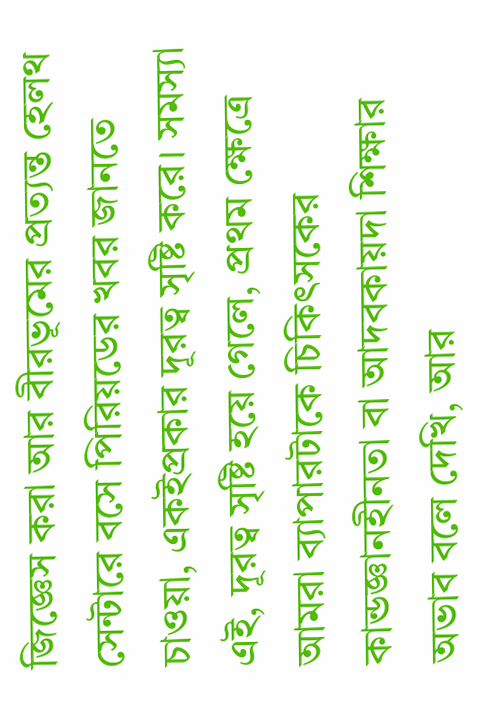জিজ্ঞেস করা আর বীরভূমের প্রত্যন্ত হেলথ সেন্টারে বসে পিরিয়ডের খবর জানতে চাওয়া, একইপ্রকার দূরত্ব সৃষ্টি করে। সমস্যা এই, দূরত্ব সৃষ্টি হয়ে গেলে, প্রথম ক্ষেত্রে আমরা ব্যাপারটাকে চিকিৎসকের কান্ডজ্ঞানহীনতা বা আদবকায়দা শিক্ষার অভাব বলে দেখি, আর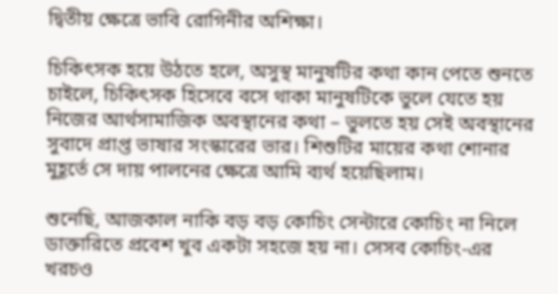দ্বিতীয় ক্ষেত্রে ভাবি রোগিনীর অশিক্ষা।

চিকিৎসক হয়ে উঠতে হলে, অসুস্থ মানুষটির কথা কান পেতে শুনতে চাইলে, চিকিৎসক হিসেবে বসে থাকা মানুষটিকে ভুলে যেতে হয় নিজের আর্থসামাজিক অবস্থানের কথা – ভুলতে হয় সেই অবস্থানের সুবাদে প্রাপ্ত ভাষার সংস্কারের ভার। শিশুটির মায়ের কথা শোনার মুহূর্তে সে দায় পালনের ক্ষেত্রে আমি ব্যর্থ হয়েছিলাম।

শুনেছি, আজকাল নাকি বড় বড় কোচিং সেন্টারে কোচিং না নিলে ডাক্তারিতে প্রবেশ খুব একটা সহজে হয় না। সেসব কোচিং-এর খরচও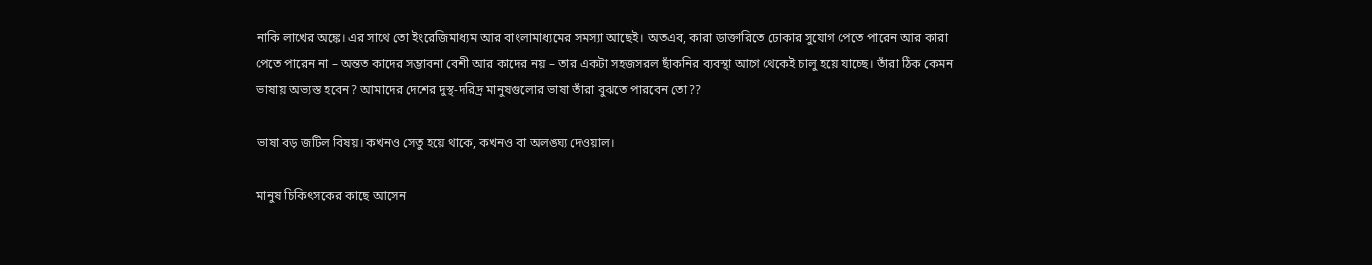নাকি লাখের অঙ্কে। এর সাথে তো ইংরেজিমাধ্যম আর বাংলামাধ্যমের সমস্যা আছেই। অতএব, কারা ডাক্তারিতে ঢোকার সুযোগ পেতে পারেন আর কারা পেতে পারেন না – অন্তত কাদের সম্ভাবনা বেশী আর কাদের নয় – তার একটা সহজসরল ছাঁকনির ব্যবস্থা আগে থেকেই চালু হয়ে যাচ্ছে। তাঁরা ঠিক কেমন ভাষায় অভ্যস্ত হবেন? আমাদের দেশের দুস্থ-দরিদ্র মানুষগুলোর ভাষা তাঁরা বুঝতে পারবেন তো??

ভাষা বড় জটিল বিষয়। কখনও সেতু হয়ে থাকে, কখনও বা অলঙ্ঘ্য দেওয়াল।

মানুষ চিকিৎসকের কাছে আসেন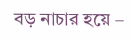বড় নাচার হয়ে –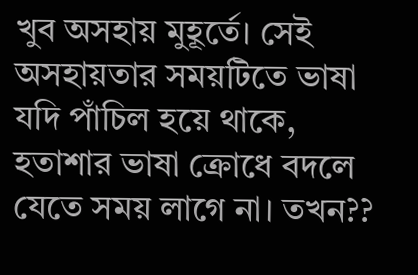খুব অসহায় মুহূর্তে। সেই অসহায়তার সময়টিতে ভাষা যদি পাঁচিল হয়ে থাকে, হতাশার ভাষা ক্রোধে বদলে যেতে সময় লাগে না। তখন??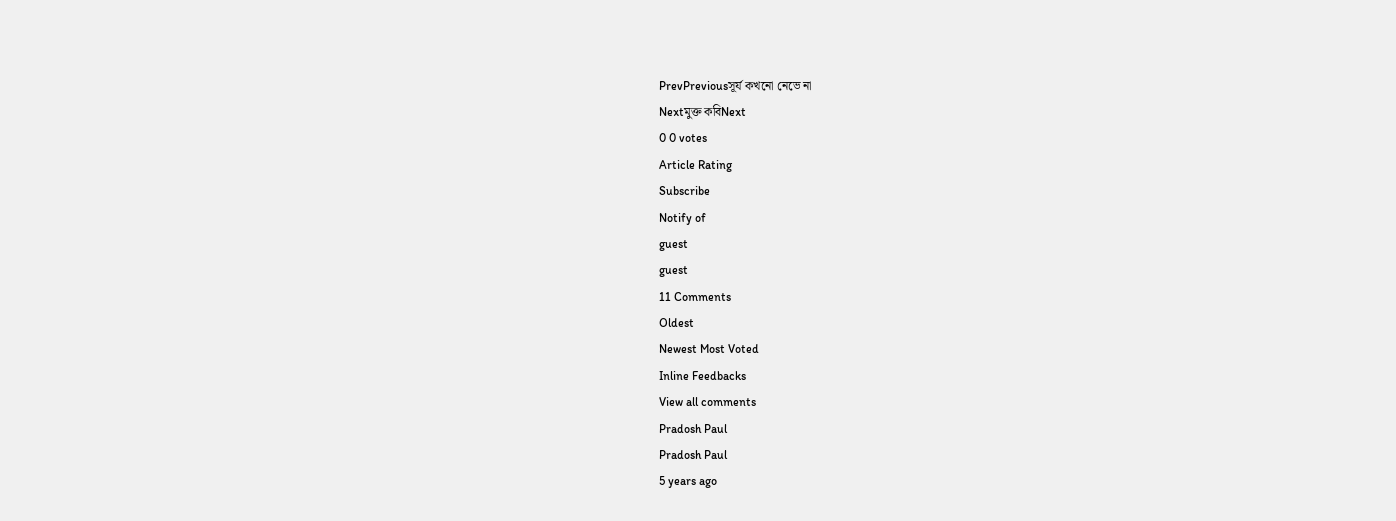PrevPreviousসূর্য কখনো নেভে না
Nextমুক্ত কবিNext
0 0 votes
Article Rating
Subscribe
Notify of
guest
guest
11 Comments
Oldest
Newest Most Voted
Inline Feedbacks
View all comments
Pradosh Paul
Pradosh Paul
5 years ago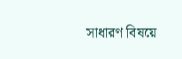সাধারণ বিষয়ে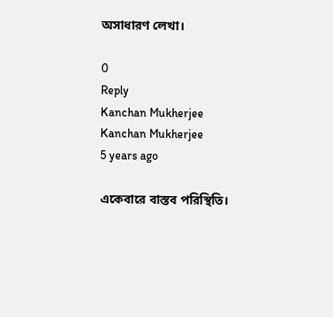অসাধারণ লেখা।

0
Reply
Kanchan Mukherjee
Kanchan Mukherjee
5 years ago

একেবারে বাস্তব পরিস্থিতি।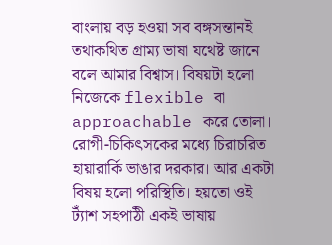বাংলায় বড় হওয়া সব বঙ্গসন্তানই তথাকথিত গ্রাম্য ভাষা যথেষ্ট জানে বলে আমার বিশ্বাস। বিষয়টা হলো নিজেকে flexible বা approachable করে তোলা। রোগী-চিকিৎসকের মধ্যে চিরাচরিত হায়ারার্কি ভাঙার দরকার। আর একটা বিষয় হলো পরিস্থিতি। হয়তো ওই ট্যাঁশ সহপাঠী একই ভাষায়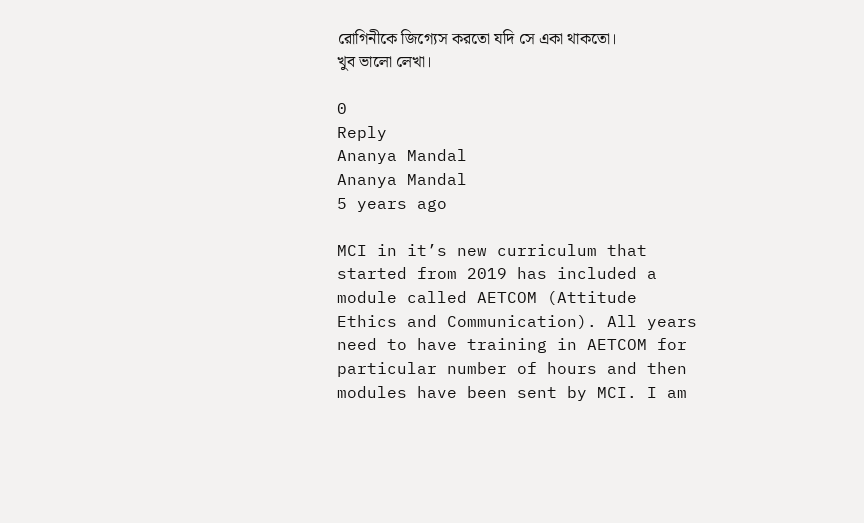রোগিনীকে জিগ্যেস করতো যদি সে একা থাকতো।
খুব ভালো লেখা।

0
Reply
Ananya Mandal
Ananya Mandal
5 years ago

MCI in it’s new curriculum that started from 2019 has included a module called AETCOM (Attitude Ethics and Communication). All years need to have training in AETCOM for particular number of hours and then modules have been sent by MCI. I am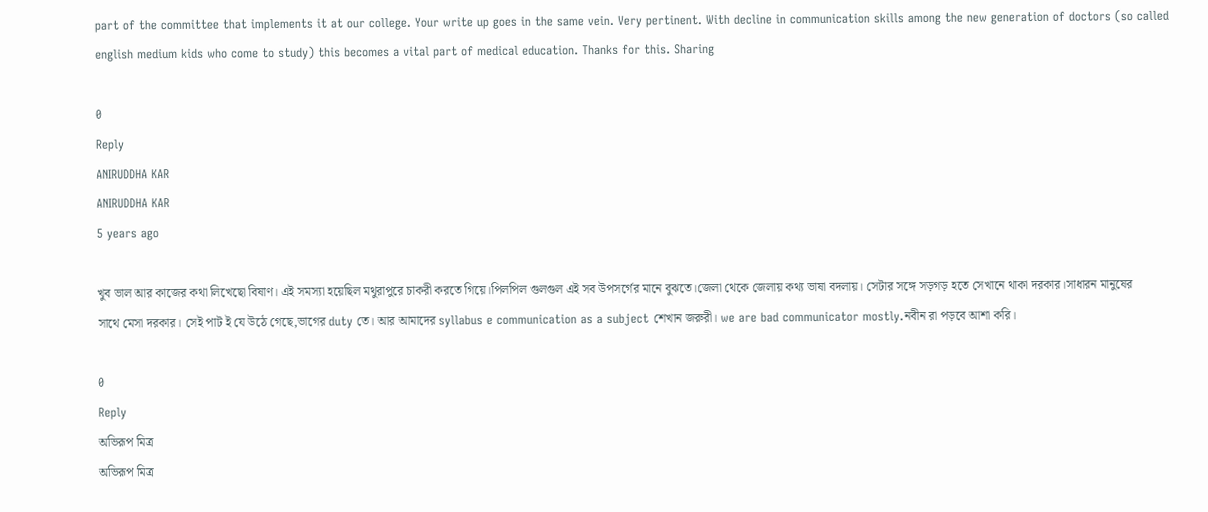part of the committee that implements it at our college. Your write up goes in the same vein. Very pertinent. With decline in communication skills among the new generation of doctors (so called english medium kids who come to study) this becomes a vital part of medical education. Thanks for this. Sharing

0
Reply
ANIRUDDHA KAR
ANIRUDDHA KAR
5 years ago

খুব ভাল আর কাজের কথা লিখেছো বিষাণ। এই সমস্যা হয়েছিল মথুরাপুরে চাকরী করতে গিয়ে।পিলপিল গুলগুল এই সব উপসর্গের মানে বুঝতে।জেলা থেকে জেলায় কথ্য ভাষা বদলায়। সেটার সঙ্গে সড়গড় হতে সেখানে থাকা দরকার।সাধারন মানুষের সাথে মেসা দরকার। সেই পাট ই যে উঠে গেছে,ভাগের duty তে। আর আমাদের syllabus e communication as a subject শেখান জরুরী। we are bad communicator mostly.নবীন রা পড়বে আশা করি।

0
Reply
অভিরূপ মিত্র
অভিরূপ মিত্র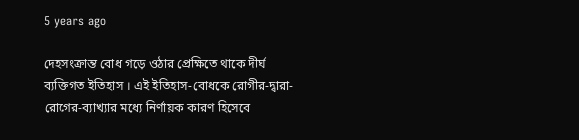5 years ago

দেহসংক্রান্ত বোধ গড়ে ওঠার প্রেক্ষিতে থাকে দীর্ঘ ব্যক্তিগত ইতিহাস । এই ইতিহাস-বোধকে রোগীর-দ্বারা-রোগের-ব্যাখ্যার মধ্যে নির্ণায়ক কারণ হিসেবে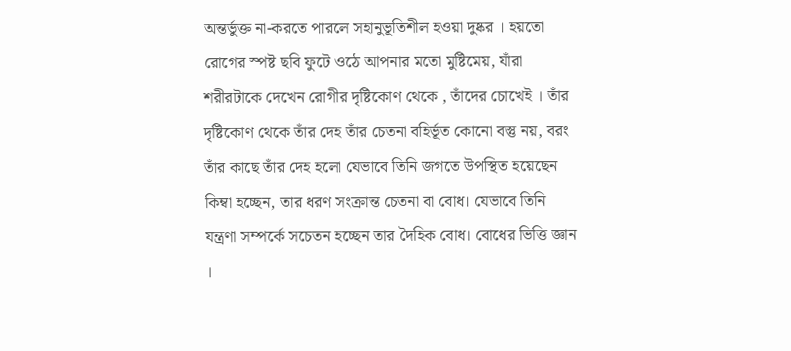অন্তর্ভুক্ত না-করতে পারলে সহানুভূতিশীল হওয়া দুষ্কর । হয়তো রোগের স্পষ্ট ছবি ফুটে ওঠে আপনার মতো মুষ্টিমেয়, যাঁরা শরীরটাকে দেখেন রোগীর দৃষ্টিকোণ থেকে , তাঁদের চোখেই । তাঁর দৃষ্টিকোণ থেকে তাঁর দেহ তাঁর চেতনা বহির্ভূত কোনো বস্তু নয়, বরং তাঁর কাছে তাঁর দেহ হলো যেভাবে তিনি জগতে উপস্থিত হয়েছেন কিম্বা হচ্ছেন, তার ধরণ সংক্রান্ত চেতনা বা বোধ। যেভাবে তিনি যন্ত্রণা সম্পর্কে সচেতন হচ্ছেন তার দৈহিক বোধ। বোধের ভিত্তি জ্ঞান ।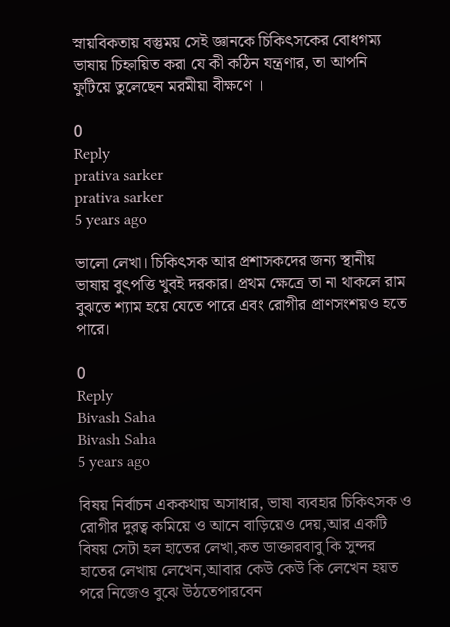স্নায়বিকতায় বস্তুময় সেই জ্ঞানকে চিকিৎসকের বোধগম্য ভাষায় চিহ্নায়িত করা যে কী কঠিন যন্ত্রণার, তা আপনি ফুটিয়ে তুলেছেন মরমীয়া বীক্ষণে ।

0
Reply
prativa sarker
prativa sarker
5 years ago

ভালো লেখা। চিকিৎসক আর প্রশাসকদের জন্য স্থানীয় ভাষায় বুৎপত্তি খুবই দরকার। প্রথম ক্ষেত্রে তা না থাকলে রাম বুঝতে শ্যাম হয়ে যেতে পারে এবং রোগীর প্রাণসংশয়ও হতে পারে।

0
Reply
Bivash Saha
Bivash Saha
5 years ago

বিষয় নির্বাচন এককথায় অসাধার, ভাষা ব্যবহার চিকিৎসক ও রোগীর দুরত্ব কমিয়ে ও আনে বাড়িয়েও দেয়,আর একটি বিষয় সেটা হল হাতের লেখা,কত ডাক্তারবাবু কি সুন্দর হাতের লেখায় লেখেন,আবার কেউ কেউ কি লেখেন হয়ত পরে নিজেও বুঝে উঠতেপারবেন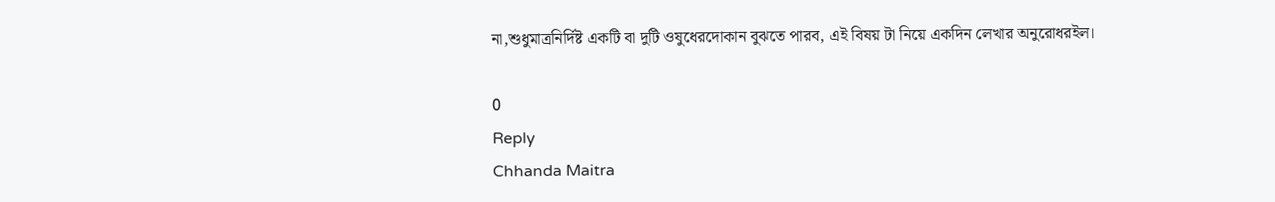না,শুধুমাত্রনির্দিষ্ট একটি বা দুটি ওষুধেরদোকান বুঝতে পারব, এই বিষয় টা নিয়ে একদিন লেখার অনুরোধরইল।

0
Reply
Chhanda Maitra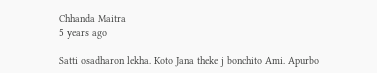Chhanda Maitra
5 years ago

Satti osadharon lekha. Koto Jana theke j bonchito Ami. Apurbo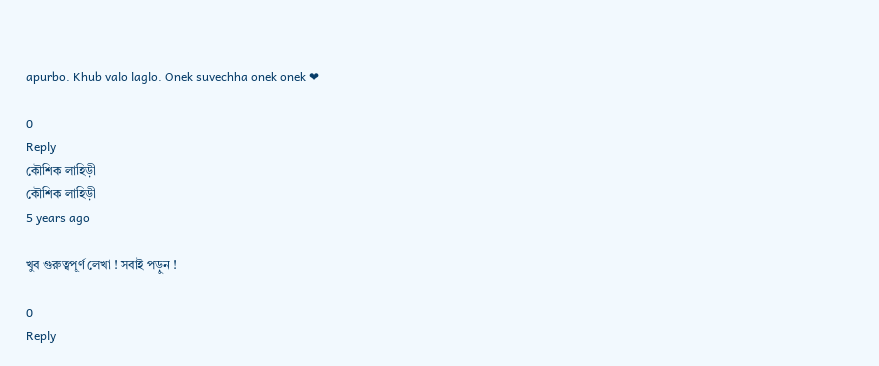apurbo. Khub valo laglo. Onek suvechha onek onek ❤

0
Reply
কৌশিক লাহিড়ী
কৌশিক লাহিড়ী
5 years ago

খুব গুরুত্বপূর্ণ লেখা ! সবাই পড়ুন !

0
Reply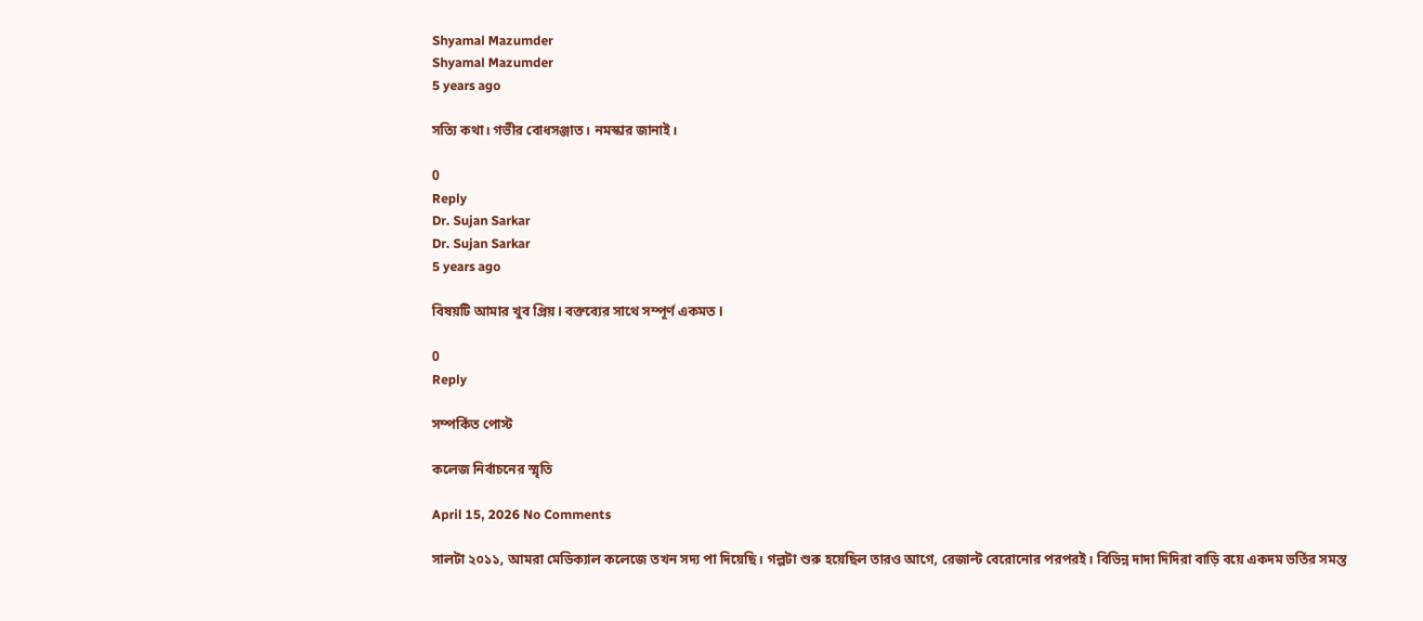Shyamal Mazumder
Shyamal Mazumder
5 years ago

সত‍্যি কথা। গভীর বোধসঞ্জাত। নমস্কার জানাই।

0
Reply
Dr. Sujan Sarkar
Dr. Sujan Sarkar
5 years ago

বিষয়টি আমার খুব প্রিয় l বক্তব্যের সাথে সম্পূর্ণ একমত l

0
Reply

সম্পর্কিত পোস্ট

কলেজ নির্বাচনের স্মৃতি

April 15, 2026 No Comments

সালটা ২০১১, আমরা মেডিক্যাল কলেজে তখন সদ্য পা দিয়েছি। গল্পটা শুরু হয়েছিল তারও আগে, রেজাল্ট বেরোনোর পরপরই। বিভিন্ন দাদা দিদিরা বাড়ি বয়ে একদম ভর্তির সমস্ত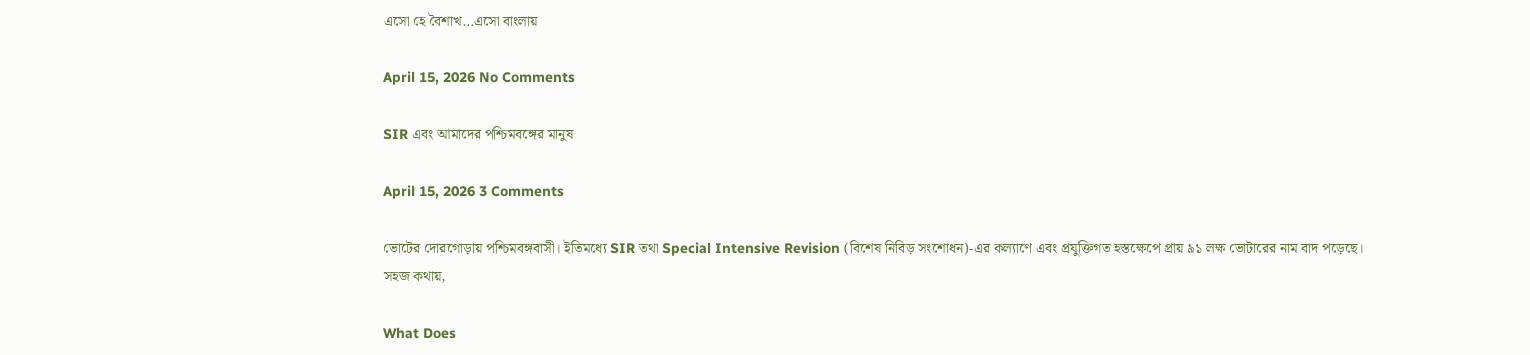এসো হে বৈশাখ…এসো বাংলায়

April 15, 2026 No Comments

SIR এবং আমাদের পশ্চিমবঙ্গের মানুষ

April 15, 2026 3 Comments

ভোটের দোরগোড়ায় পশ্চিমবঙ্গবাসী। ইতিমধ্যে SIR তথা Special Intensive Revision (বিশেষ নিবিড় সংশোধন)-এর কল্যাণে এবং প্রযুক্তিগত হস্তক্ষেপে প্রায় ৯১ লক্ষ ভোটারের নাম বাদ পড়েছে। সহজ কথায়,

What Does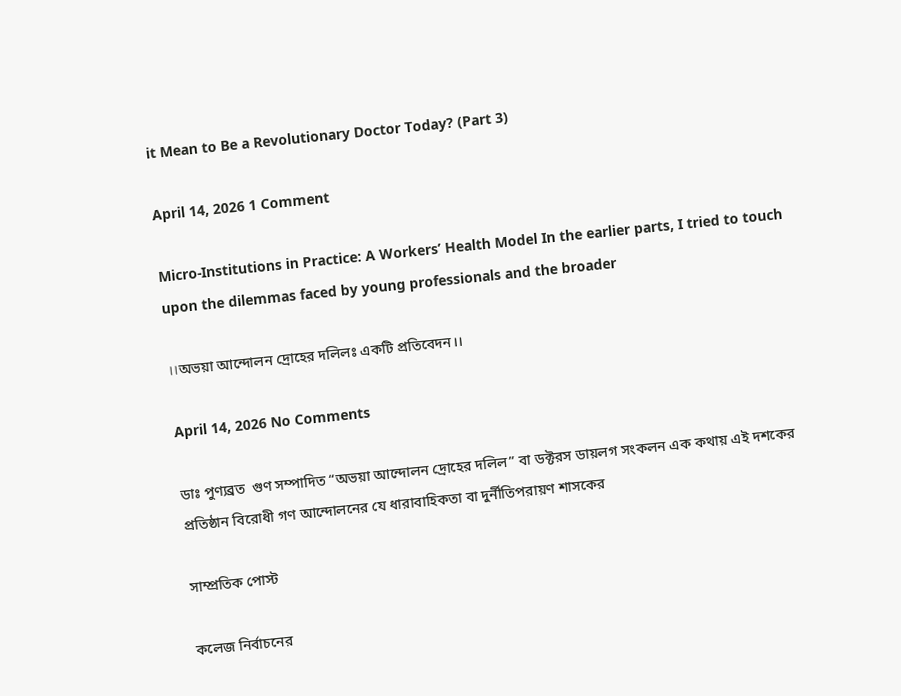it Mean to Be a Revolutionary Doctor Today? (Part 3)

April 14, 2026 1 Comment

Micro-Institutions in Practice: A Workers’ Health Model In the earlier parts, I tried to touch upon the dilemmas faced by young professionals and the broader

।।অভয়া আন্দোলন দ্রোহের দলিলঃ একটি প্রতিবেদন।।

April 14, 2026 No Comments

ডাঃ পুণ্যব্রত  গুণ সম্পাদিত “অভয়া আন্দোলন দ্রোহের দলিল” বা ডক্টরস ডায়লগ সংকলন এক কথায় এই দশকের প্রতিষ্ঠান বিরোধী গণ আন্দোলনের যে ধারাবাহিকতা বা দুর্নীতিপরায়ণ শাসকের

সাম্প্রতিক পোস্ট

কলেজ নির্বাচনের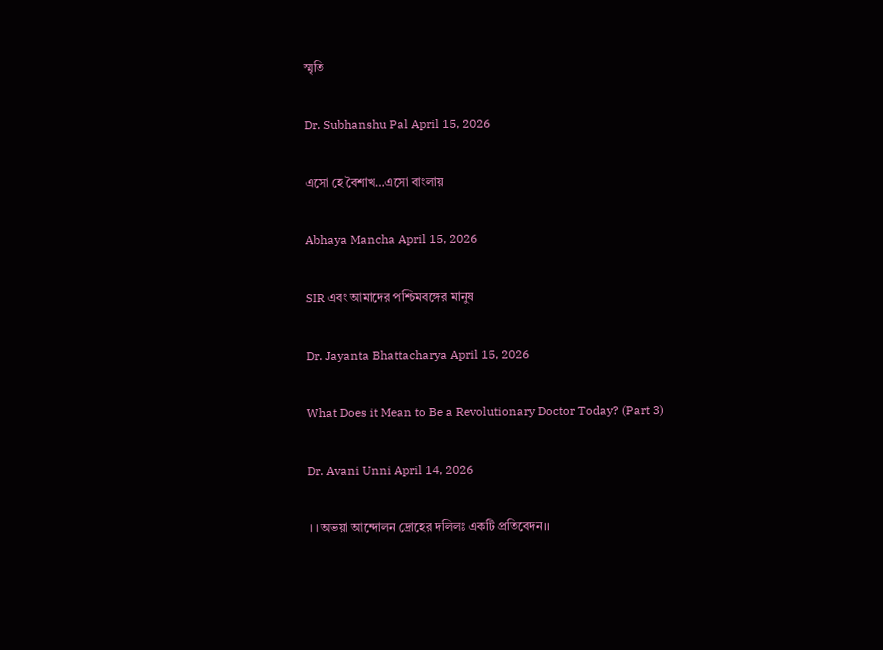স্মৃতি

Dr. Subhanshu Pal April 15, 2026

এসো হে বৈশাখ…এসো বাংলায়

Abhaya Mancha April 15, 2026

SIR এবং আমাদের পশ্চিমবঙ্গের মানুষ

Dr. Jayanta Bhattacharya April 15, 2026

What Does it Mean to Be a Revolutionary Doctor Today? (Part 3)

Dr. Avani Unni April 14, 2026

।।অভয়া আন্দোলন দ্রোহের দলিলঃ একটি প্রতিবেদন।।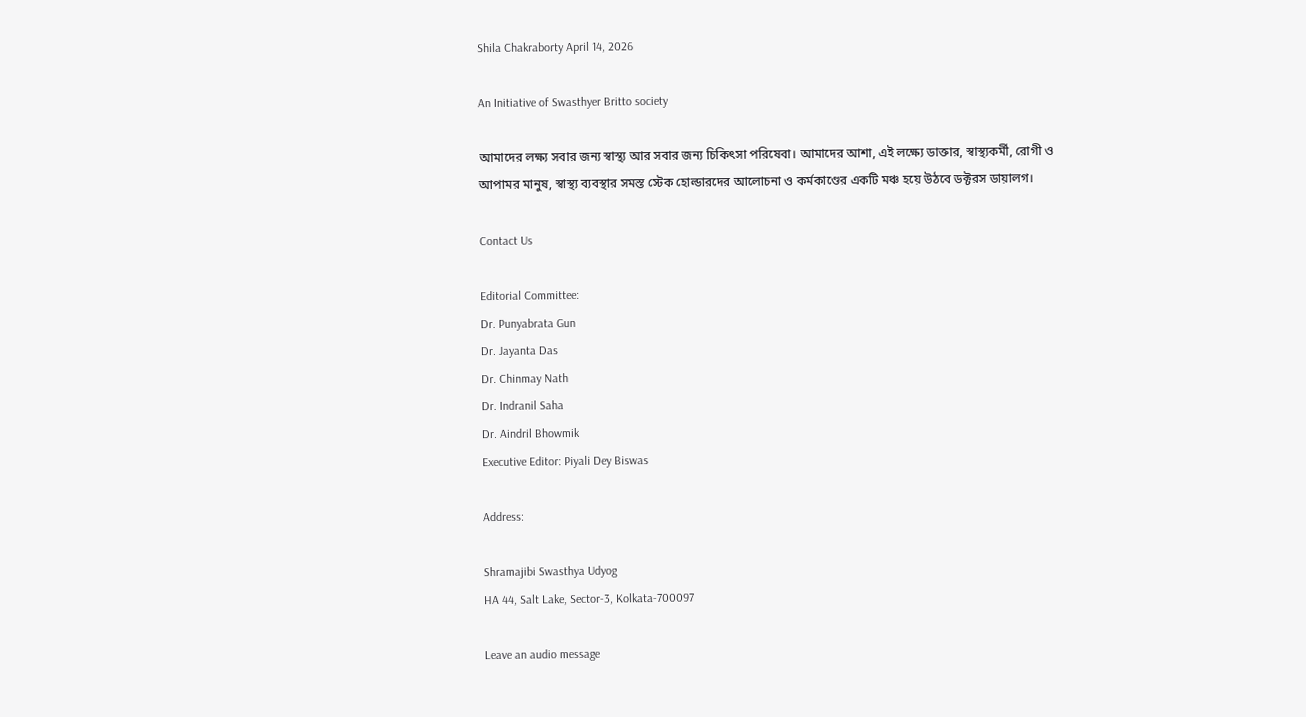Shila Chakraborty April 14, 2026

An Initiative of Swasthyer Britto society

আমাদের লক্ষ্য সবার জন্য স্বাস্থ্য আর সবার জন্য চিকিৎসা পরিষেবা। আমাদের আশা, এই লক্ষ্যে ডাক্তার, স্বাস্থ্যকর্মী, রোগী ও আপামর মানুষ, স্বাস্থ্য ব্যবস্থার সমস্ত স্টেক হোল্ডারদের আলোচনা ও কর্মকাণ্ডের একটি মঞ্চ হয়ে উঠবে ডক্টরস ডায়ালগ।

Contact Us

Editorial Committee:
Dr. Punyabrata Gun
Dr. Jayanta Das
Dr. Chinmay Nath
Dr. Indranil Saha
Dr. Aindril Bhowmik
Executive Editor: Piyali Dey Biswas

Address:

Shramajibi Swasthya Udyog
HA 44, Salt Lake, Sector-3, Kolkata-700097

Leave an audio message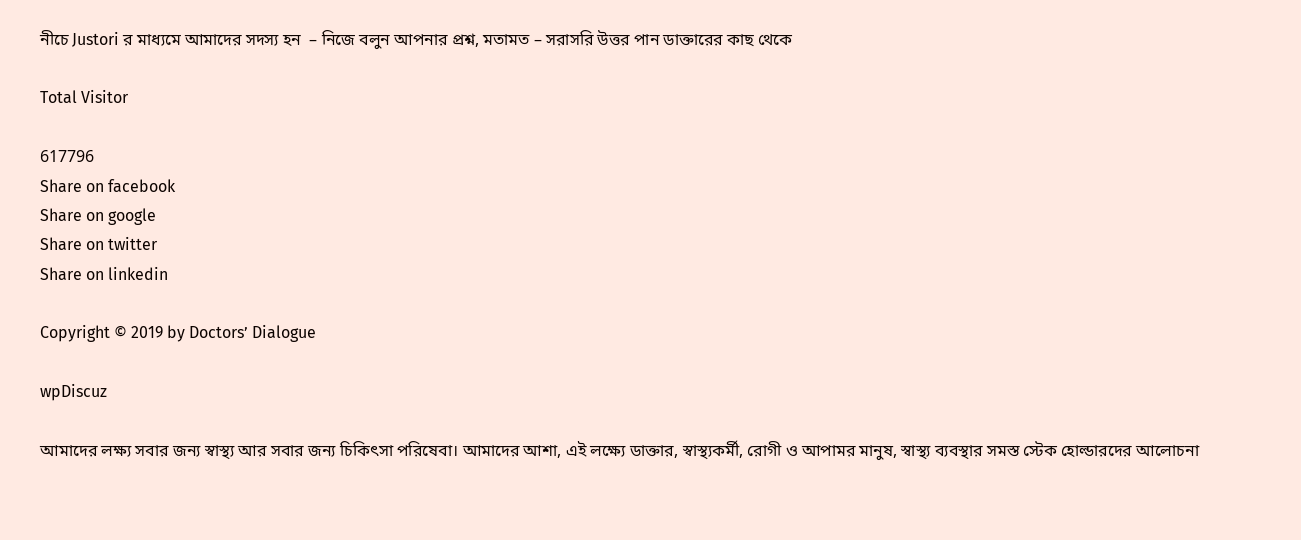নীচে Justori র মাধ্যমে আমাদের সদস্য হন  – নিজে বলুন আপনার প্রশ্ন, মতামত – সরাসরি উত্তর পান ডাক্তারের কাছ থেকে

Total Visitor

617796
Share on facebook
Share on google
Share on twitter
Share on linkedin

Copyright © 2019 by Doctors’ Dialogue

wpDiscuz

আমাদের লক্ষ্য সবার জন্য স্বাস্থ্য আর সবার জন্য চিকিৎসা পরিষেবা। আমাদের আশা, এই লক্ষ্যে ডাক্তার, স্বাস্থ্যকর্মী, রোগী ও আপামর মানুষ, স্বাস্থ্য ব্যবস্থার সমস্ত স্টেক হোল্ডারদের আলোচনা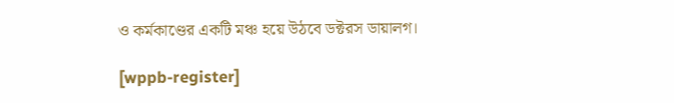ও কর্মকাণ্ডের একটি মঞ্চ হয়ে উঠবে ডক্টরস ডায়ালগ।

[wppb-register]